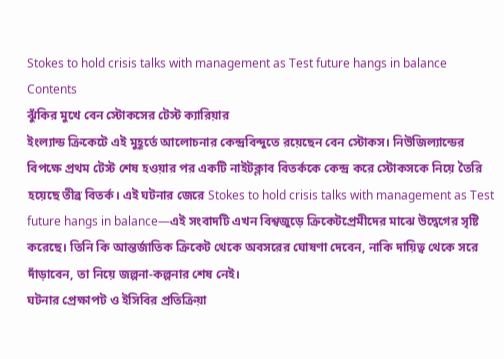Stokes to hold crisis talks with management as Test future hangs in balance
Contents
ঝুঁকির মুখে বেন স্টোকসের টেস্ট ক্যারিয়ার
ইংল্যান্ড ক্রিকেটে এই মুহূর্তে আলোচনার কেন্দ্রবিন্দুতে রয়েছেন বেন স্টোকস। নিউজিল্যান্ডের বিপক্ষে প্রথম টেস্ট শেষ হওয়ার পর একটি নাইটক্লাব বিতর্ককে কেন্দ্র করে স্টোকসকে নিয়ে তৈরি হয়েছে তীব্র বিতর্ক। এই ঘটনার জেরে Stokes to hold crisis talks with management as Test future hangs in balance—এই সংবাদটি এখন বিশ্বজুড়ে ক্রিকেটপ্রেমীদের মাঝে উদ্বেগের সৃষ্টি করেছে। তিনি কি আন্তর্জাতিক ক্রিকেট থেকে অবসরের ঘোষণা দেবেন, নাকি দায়িত্ব থেকে সরে দাঁড়াবেন, তা নিয়ে জল্পনা-কল্পনার শেষ নেই।
ঘটনার প্রেক্ষাপট ও ইসিবির প্রতিক্রিয়া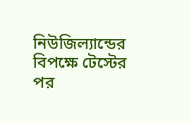নিউজিল্যান্ডের বিপক্ষে টেস্টের পর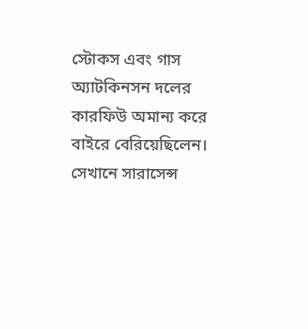স্টোকস এবং গাস অ্যাটকিনসন দলের কারফিউ অমান্য করে বাইরে বেরিয়েছিলেন। সেখানে সারাসেন্স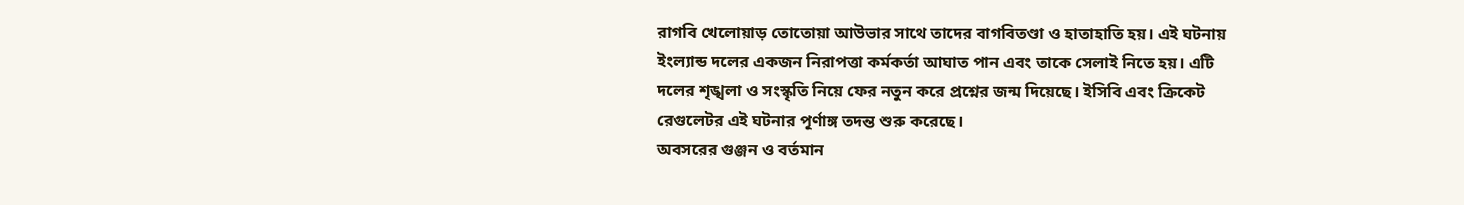রাগবি খেলোয়াড় তোতোয়া আউভার সাথে তাদের বাগবিতণ্ডা ও হাতাহাতি হয়। এই ঘটনায় ইংল্যান্ড দলের একজন নিরাপত্তা কর্মকর্তা আঘাত পান এবং তাকে সেলাই নিতে হয়। এটি দলের শৃঙ্খলা ও সংস্কৃতি নিয়ে ফের নতুন করে প্রশ্নের জন্ম দিয়েছে। ইসিবি এবং ক্রিকেট রেগুলেটর এই ঘটনার পূর্ণাঙ্গ তদন্ত শুরু করেছে।
অবসরের গুঞ্জন ও বর্তমান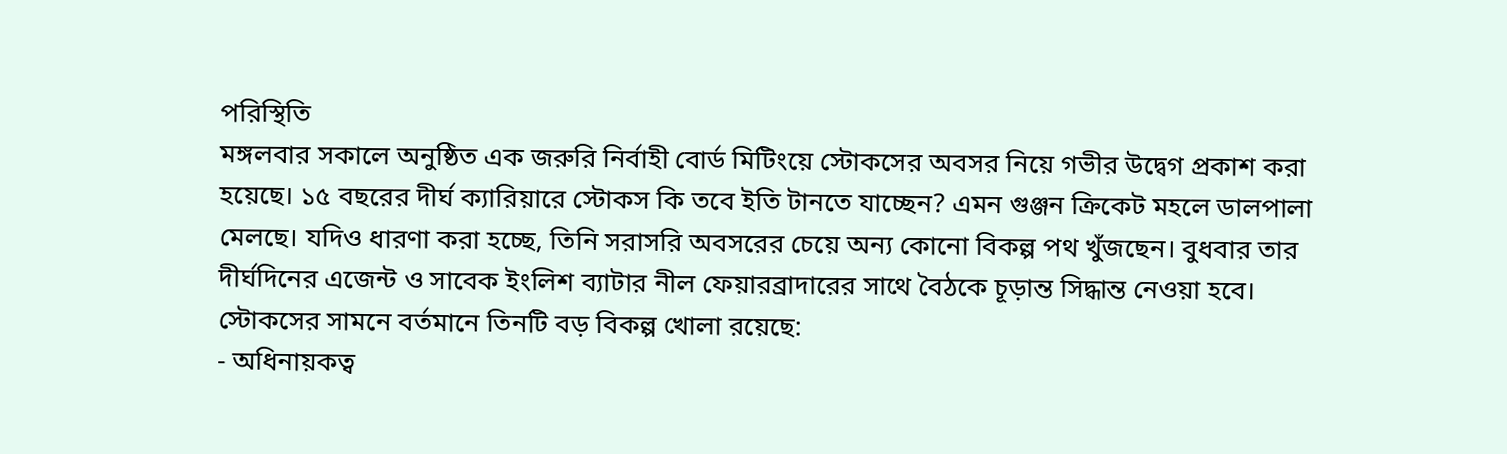পরিস্থিতি
মঙ্গলবার সকালে অনুষ্ঠিত এক জরুরি নির্বাহী বোর্ড মিটিংয়ে স্টোকসের অবসর নিয়ে গভীর উদ্বেগ প্রকাশ করা হয়েছে। ১৫ বছরের দীর্ঘ ক্যারিয়ারে স্টোকস কি তবে ইতি টানতে যাচ্ছেন? এমন গুঞ্জন ক্রিকেট মহলে ডালপালা মেলছে। যদিও ধারণা করা হচ্ছে, তিনি সরাসরি অবসরের চেয়ে অন্য কোনো বিকল্প পথ খুঁজছেন। বুধবার তার দীর্ঘদিনের এজেন্ট ও সাবেক ইংলিশ ব্যাটার নীল ফেয়ারব্রাদারের সাথে বৈঠকে চূড়ান্ত সিদ্ধান্ত নেওয়া হবে।
স্টোকসের সামনে বর্তমানে তিনটি বড় বিকল্প খোলা রয়েছে:
- অধিনায়কত্ব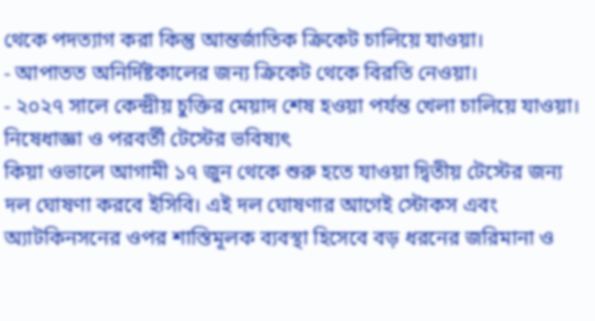থেকে পদত্যাগ করা কিন্তু আন্তর্জাতিক ক্রিকেট চালিয়ে যাওয়া।
- আপাতত অনির্দিষ্টকালের জন্য ক্রিকেট থেকে বিরতি নেওয়া।
- ২০২৭ সালে কেন্দ্রীয় চুক্তির মেয়াদ শেষ হওয়া পর্যন্ত খেলা চালিয়ে যাওয়া।
নিষেধাজ্ঞা ও পরবর্তী টেস্টের ভবিষ্যৎ
কিয়া ওভালে আগামী ১৭ জুন থেকে শুরু হতে যাওয়া দ্বিতীয় টেস্টের জন্য দল ঘোষণা করবে ইসিবি। এই দল ঘোষণার আগেই স্টোকস এবং অ্যাটকিনসনের ওপর শাস্তিমূলক ব্যবস্থা হিসেবে বড় ধরনের জরিমানা ও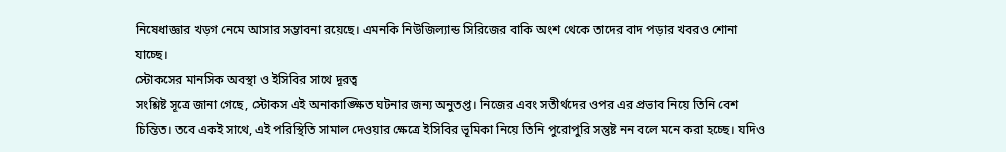নিষেধাজ্ঞার খড়গ নেমে আসার সম্ভাবনা রয়েছে। এমনকি নিউজিল্যান্ড সিরিজের বাকি অংশ থেকে তাদের বাদ পড়ার খবরও শোনা যাচ্ছে।
স্টোকসের মানসিক অবস্থা ও ইসিবির সাথে দূরত্ব
সংশ্লিষ্ট সূত্রে জানা গেছে, স্টোকস এই অনাকাঙ্ক্ষিত ঘটনার জন্য অনুতপ্ত। নিজের এবং সতীর্থদের ওপর এর প্রভাব নিয়ে তিনি বেশ চিন্তিত। তবে একই সাথে, এই পরিস্থিতি সামাল দেওয়ার ক্ষেত্রে ইসিবির ভূমিকা নিয়ে তিনি পুরোপুরি সন্তুষ্ট নন বলে মনে করা হচ্ছে। যদিও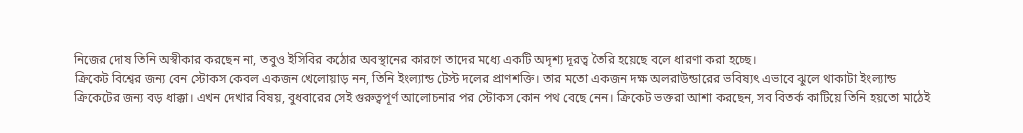নিজের দোষ তিনি অস্বীকার করছেন না, তবুও ইসিবির কঠোর অবস্থানের কারণে তাদের মধ্যে একটি অদৃশ্য দূরত্ব তৈরি হয়েছে বলে ধারণা করা হচ্ছে।
ক্রিকেট বিশ্বের জন্য বেন স্টোকস কেবল একজন খেলোয়াড় নন, তিনি ইংল্যান্ড টেস্ট দলের প্রাণশক্তি। তার মতো একজন দক্ষ অলরাউন্ডারের ভবিষ্যৎ এভাবে ঝুলে থাকাটা ইংল্যান্ড ক্রিকেটের জন্য বড় ধাক্কা। এখন দেখার বিষয়, বুধবারের সেই গুরুত্বপূর্ণ আলোচনার পর স্টোকস কোন পথ বেছে নেন। ক্রিকেট ভক্তরা আশা করছেন, সব বিতর্ক কাটিয়ে তিনি হয়তো মাঠেই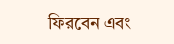ফিরবেন এবং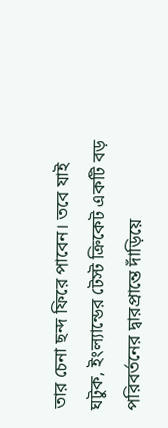তার চেনা ছন্দ ফিরে পাবেন। তবে যাই ঘটুক, ইংল্যান্ডের টেস্ট ক্রিকেট একটি বড় পরিবর্তনের দ্বারপ্রান্তে দাঁড়িয়ে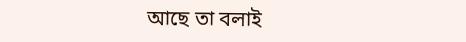আছে তা বলাই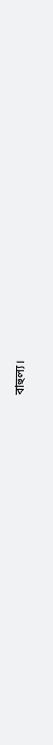বাহুল্য।